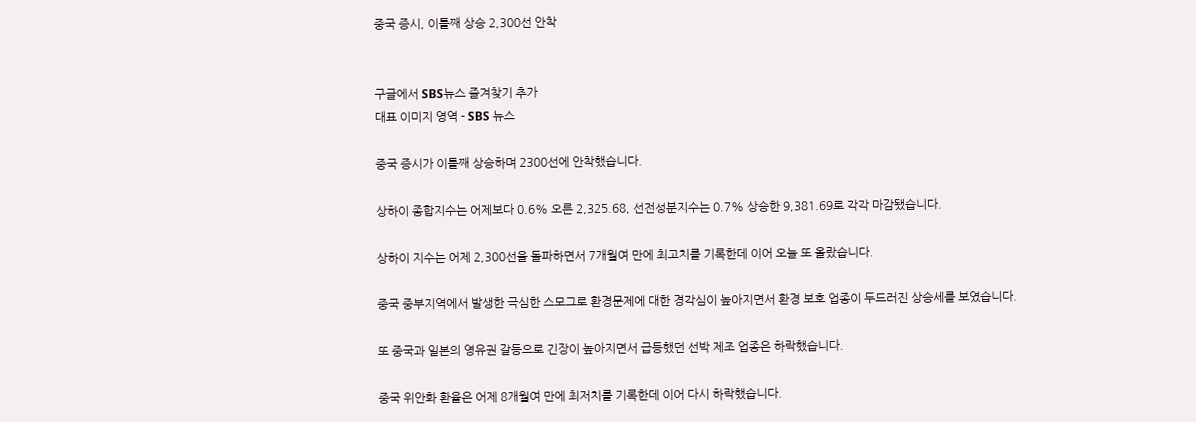중국 증시, 이틀째 상승 2,300선 안착


구글에서 SBS뉴스 즐겨찾기 추가
대표 이미지 영역 - SBS 뉴스

중국 증시가 이틀째 상승하며 2300선에 안착했습니다.

상하이 종합지수는 어제보다 0.6% 오른 2,325.68, 선전성분지수는 0.7% 상승한 9,381.69로 각각 마감됐습니다.

상하이 지수는 어제 2,300선을 돌파하면서 7개월여 만에 최고치를 기록한데 이어 오늘 또 올랐습니다.

중국 중부지역에서 발생한 극심한 스모그로 환경문제에 대한 경각심이 높아지면서 환경 보호 업종이 두드러진 상승세를 보였습니다.

또 중국과 일본의 영유권 갈등으로 긴장이 높아지면서 급등했던 선박 제조 업종은 하락했습니다.

중국 위안화 환율은 어제 8개월여 만에 최저치를 기록한데 이어 다시 하락했습니다.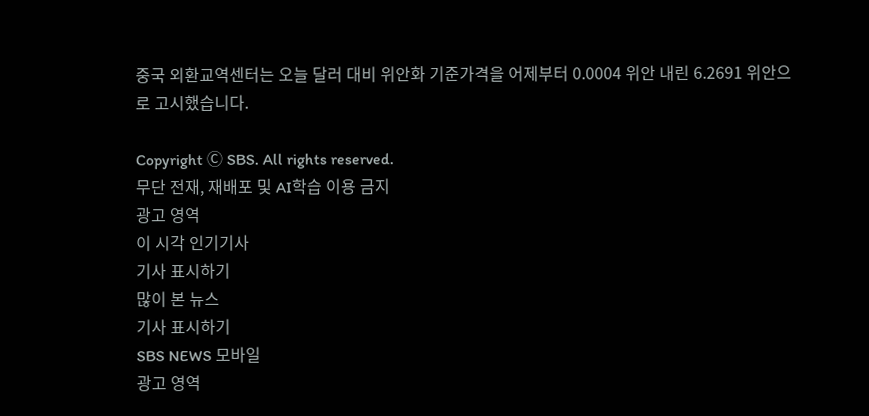중국 외환교역센터는 오늘 달러 대비 위안화 기준가격을 어제부터 0.0004 위안 내린 6.2691 위안으로 고시했습니다.

Copyright Ⓒ SBS. All rights reserved.
무단 전재, 재배포 및 AI학습 이용 금지
광고 영역
이 시각 인기기사
기사 표시하기
많이 본 뉴스
기사 표시하기
SBS NEWS 모바일
광고 영역